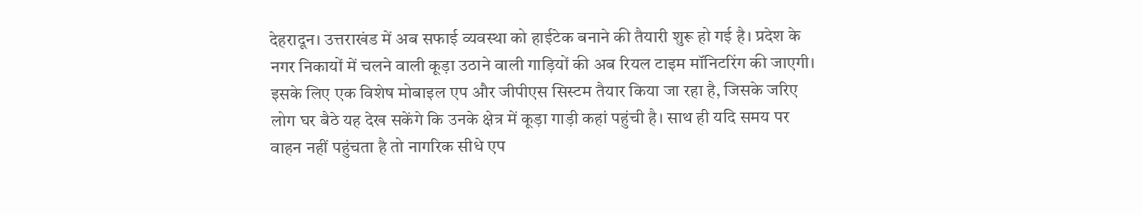देहरादून। उत्तराखंड में अब सफाई व्यवस्था को हाईटेक बनाने की तैयारी शुरू हो गई है। प्रदेश के नगर निकायों में चलने वाली कूड़ा उठाने वाली गाड़ियों की अब रियल टाइम मॉनिटरिंग की जाएगी। इसके लिए एक विशेष मोबाइल एप और जीपीएस सिस्टम तैयार किया जा रहा है, जिसके जरिए लोग घर बैठे यह देख सकेंगे कि उनके क्षेत्र में कूड़ा गाड़ी कहां पहुंची है। साथ ही यदि समय पर वाहन नहीं पहुंचता है तो नागरिक सीधे एप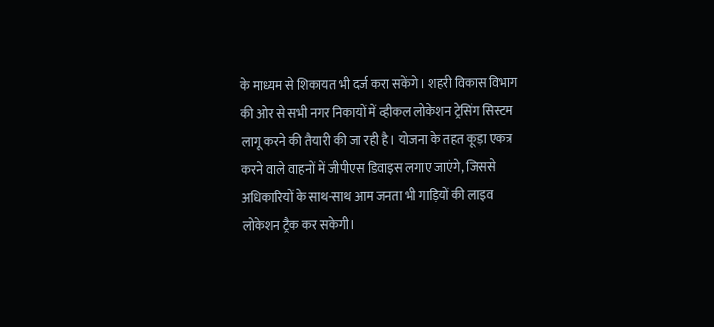के माध्यम से शिकायत भी दर्ज करा सकेंगे। शहरी विकास विभाग की ओर से सभी नगर निकायों में व्हीकल लोकेशन ट्रेसिंग सिस्टम लागू करने की तैयारी की जा रही है। योजना के तहत कूड़ा एकत्र करने वाले वाहनों में जीपीएस डिवाइस लगाए जाएंगे, जिससे अधिकारियों के साथ-साथ आम जनता भी गाड़ियों की लाइव लोकेशन ट्रैक कर सकेगी।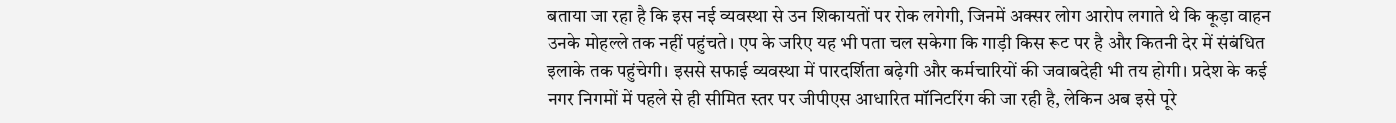बताया जा रहा है कि इस नई व्यवस्था से उन शिकायतों पर रोक लगेगी, जिनमें अक्सर लोग आरोप लगाते थे कि कूड़ा वाहन उनके मोहल्ले तक नहीं पहुंचते। एप के जरिए यह भी पता चल सकेगा कि गाड़ी किस रूट पर है और कितनी देर में संबंधित इलाके तक पहुंचेगी। इससे सफाई व्यवस्था में पारदर्शिता बढ़ेगी और कर्मचारियों की जवाबदेही भी तय होगी। प्रदेश के कई नगर निगमों में पहले से ही सीमित स्तर पर जीपीएस आधारित मॉनिटरिंग की जा रही है, लेकिन अब इसे पूरे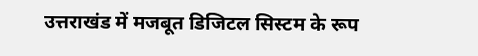उत्तराखंड में मजबूत डिजिटल सिस्टम के रूप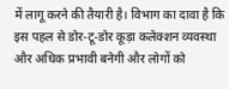में लागू करने की तैयारी है। विभाग का दावा है कि इस पहल से डोर-टू-डोर कूड़ा कलेक्शन व्यवस्था और अधिक प्रभावी बनेगी और लोगों को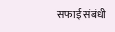सफाई संबंधी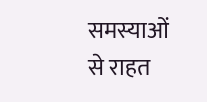समस्याओं से राहत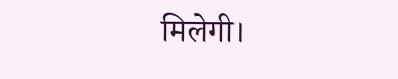मिलेगी।